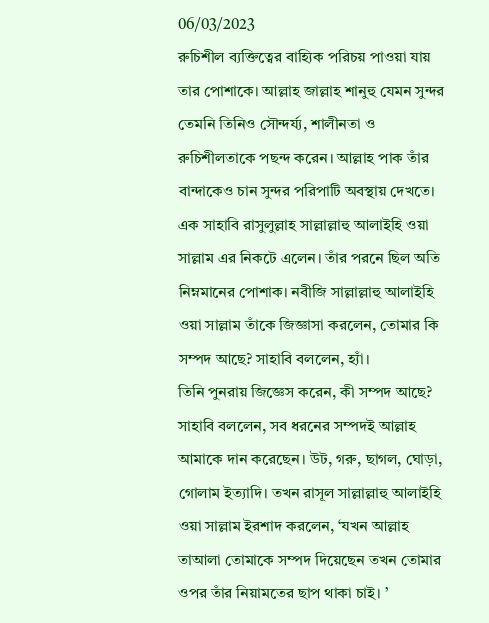06/03/2023
রুচিশীল ব্যক্তিত্বের বাহ্যিক পরিচয় পাওয়া যায় তার পোশাকে। আল্লাহ জাল্লাহ শানুহু যেমন সুন্দর তেমনি তিনিও সৌন্দর্য্য, শালীনতা ও রুচিশীলতাকে পছন্দ করেন। আল্লাহ পাক তাঁর বান্দাকেও চান সুন্দর পরিপাটি অবস্থায় দেখতে।
এক সাহাবি রাসুলুল্লাহ সাল্লাল্লাহু আলাইহি ওয়া সাল্লাম এর নিকটে এলেন। তাঁর পরনে ছিল অতি নিম্নমানের পোশাক। নবীজি সাল্লাল্লাহু আলাইহি ওয়া সাল্লাম তাঁকে জিজ্ঞাসা করলেন, তোমার কি সম্পদ আছে? সাহাবি বললেন, হ্যাঁ।
তিনি পুনরায় জিজ্ঞেস করেন, কী সম্পদ আছে? সাহাবি বললেন, সব ধরনের সম্পদই আল্লাহ আমাকে দান করেছেন। উট, গরু, ছাগল, ঘোড়া, গোলাম ইত্যাদি। তখন রাসূল সাল্লাল্লাহু আলাইহি ওয়া সাল্লাম ইরশাদ করলেন, ‘যখন আল্লাহ তাআলা তোমাকে সম্পদ দিয়েছেন তখন তোমার ওপর তাঁর নিয়ামতের ছাপ থাকা চাই। ’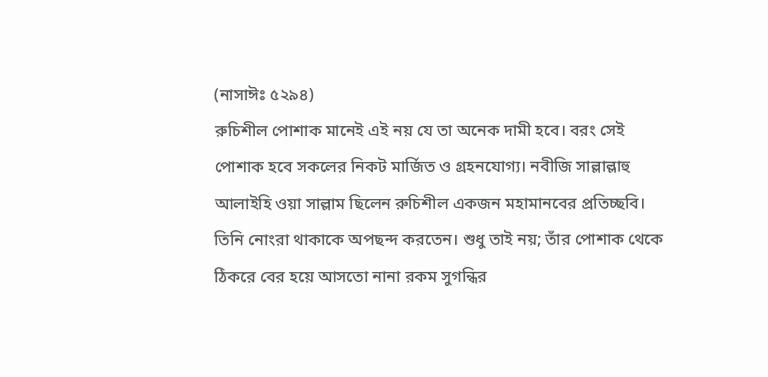(নাসাঈঃ ৫২৯৪)
রুচিশীল পোশাক মানেই এই নয় যে তা অনেক দামী হবে। বরং সেই পোশাক হবে সকলের নিকট মার্জিত ও গ্রহনযোগ্য। নবীজি সাল্লাল্লাহু আলাইহি ওয়া সাল্লাম ছিলেন রুচিশীল একজন মহামানবের প্রতিচ্ছবি। তিনি নোংরা থাকাকে অপছন্দ করতেন। শুধু তাই নয়; তাঁর পোশাক থেকে ঠিকরে বের হয়ে আসতো নানা রকম সুগন্ধির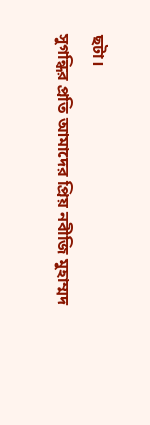ছটা।
সুগন্ধির প্রতি আমাদের প্রিয় নবীজি মুহাম্মদ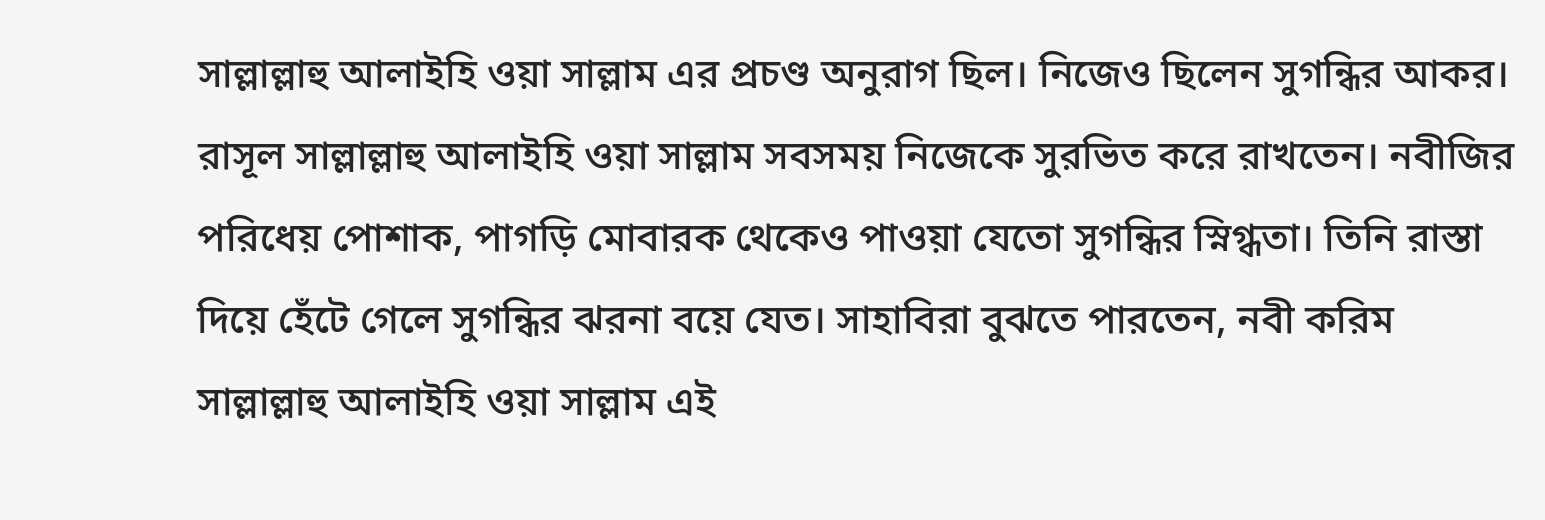সাল্লাল্লাহু আলাইহি ওয়া সাল্লাম এর প্রচণ্ড অনুরাগ ছিল। নিজেও ছিলেন সুগন্ধির আকর। রাসূল সাল্লাল্লাহু আলাইহি ওয়া সাল্লাম সবসময় নিজেকে সুরভিত করে রাখতেন। নবীজির পরিধেয় পোশাক, পাগড়ি মোবারক থেকেও পাওয়া যেতো সুগন্ধির স্নিগ্ধতা। তিনি রাস্তা দিয়ে হেঁটে গেলে সুগন্ধির ঝরনা বয়ে যেত। সাহাবিরা বুঝতে পারতেন, নবী করিম সাল্লাল্লাহু আলাইহি ওয়া সাল্লাম এই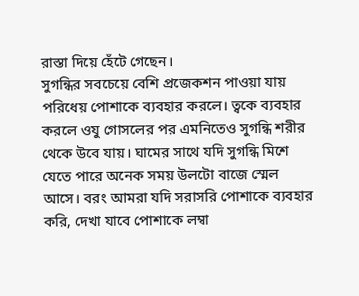রাস্তা দিয়ে হেঁটে গেছেন।
সুগন্ধির সবচেয়ে বেশি প্রজেকশন পাওয়া যায় পরিধেয় পোশাকে ব্যবহার করলে। ত্বকে ব্যবহার করলে ওযু গোসলের পর এমনিতেও সুগন্ধি শরীর থেকে উবে যায়। ঘামের সাথে যদি সুগন্ধি মিশে যেতে পারে অনেক সময় উলটো বাজে স্মেল আসে। বরং আমরা যদি সরাসরি পোশাকে ব্যবহার করি, দেখা যাবে পোশাকে লম্বা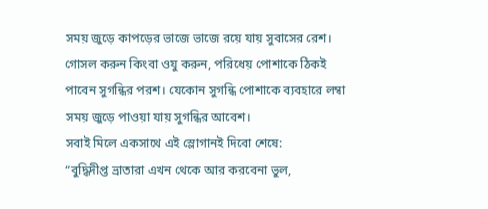সময় জুড়ে কাপড়ের ভাজে ভাজে রয়ে যায় সুবাসের রেশ। গোসল করুন কিংবা ওযু করুন, পরিধেয় পোশাকে ঠিকই পাবেন সুগন্ধির পরশ। যেকোন সুগন্ধি পোশাকে ব্যবহারে লম্বা সময় জুড়ে পাওয়া যায় সুগন্ধির আবেশ।
সবাই মিলে একসাথে এই স্লোগানই দিবো শেষে:
“বুদ্ধিদীপ্ত ভ্রাতারা এখন থেকে আর করবেনা ভুল,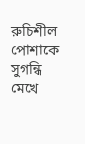রুচিশীল পোশাকে সুগন্ধি মেখে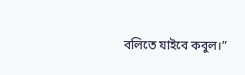বলিতে যাইবে কবুল।”